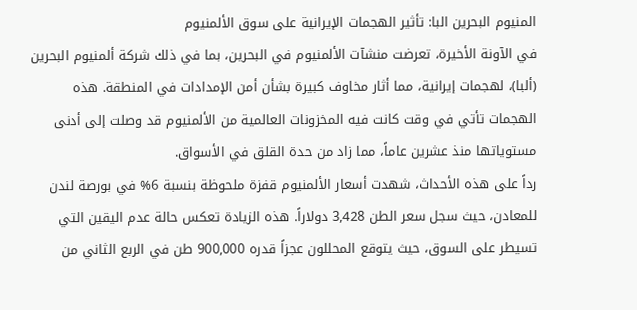المنيوم البحرين البا: تأثير الهجمات الإيرانية على سوق الألمنيوم
في الآونة الأخيرة، تعرضت منشآت الألمنيوم في البحرين، بما في ذلك شركة ألمنيوم البحرين (ألبا)، لهجمات إيرانية، مما أثار مخاوف كبيرة بشأن أمن الإمدادات في المنطقة. هذه الهجمات تأتي في وقت كانت فيه المخزونات العالمية من الألمنيوم قد وصلت إلى أدنى مستوياتها منذ عشرين عاماً، مما زاد من حدة القلق في الأسواق.
رداً على هذه الأحداث، شهدت أسعار الألمنيوم قفزة ملحوظة بنسبة 6% في بورصة لندن للمعادن، حيث سجل سعر الطن 3,428 دولاراً. هذه الزيادة تعكس حالة عدم اليقين التي تسيطر على السوق، حيث يتوقع المحللون عجزاً قدره 900,000 طن في الربع الثاني من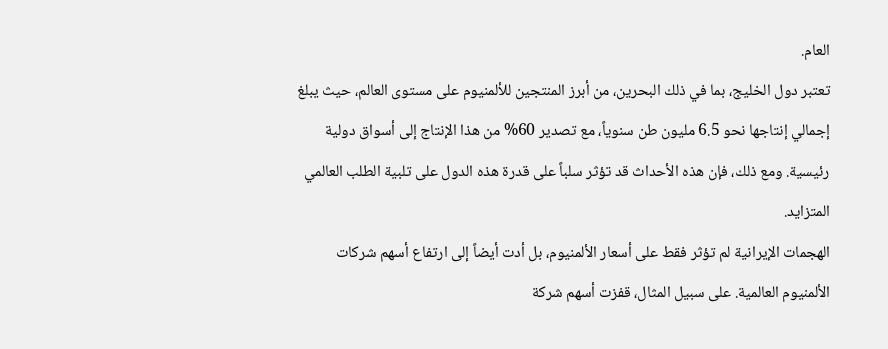العام.
تعتبر دول الخليج، بما في ذلك البحرين، من أبرز المنتجين للألمنيوم على مستوى العالم، حيث يبلغ إجمالي إنتاجها نحو 6.5 مليون طن سنوياً، مع تصدير 60% من هذا الإنتاج إلى أسواق دولية رئيسية. ومع ذلك، فإن هذه الأحداث قد تؤثر سلباً على قدرة هذه الدول على تلبية الطلب العالمي المتزايد.
الهجمات الإيرانية لم تؤثر فقط على أسعار الألمنيوم، بل أدت أيضاً إلى ارتفاع أسهم شركات الألمنيوم العالمية. على سبيل المثال، قفزت أسهم شركة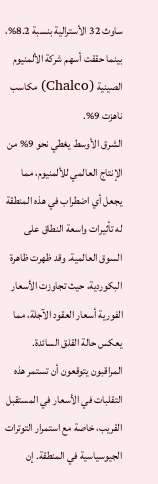ساوث 32 الأسترالية بنسبة 8.2%، بينما حققت أسهم شركة الألمنيوم الصينية (Chalco) مكاسب ناهزت 9%.
الشرق الأوسط يغطي نحو 9% من الإنتاج العالمي للألمنيوم، مما يجعل أي اضطراب في هذه المنطقة له تأثيرات واسعة النطاق على السوق العالمية. وقد ظهرت ظاهرة البكوردية، حيث تجاوزت الأسعار الفورية أسعار العقود الآجلة، مما يعكس حالة القلق السائدة.
المراقبون يتوقعون أن تستمر هذه التقلبات في الأسعار في المستقبل القريب، خاصة مع استمرار التوترات الجيوسياسية في المنطقة. إن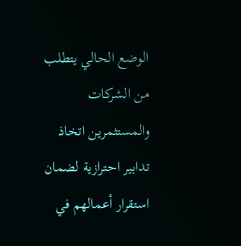الوضع الحالي يتطلب من الشركات والمستثمرين اتخاذ تدابير احترازية لضمان استقرار أعمالهم في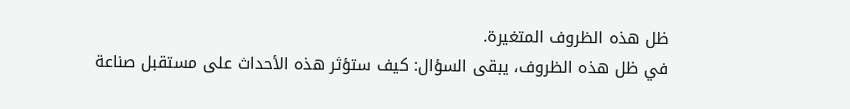ظل هذه الظروف المتغيرة.
في ظل هذه الظروف، يبقى السؤال: كيف ستؤثر هذه الأحداث على مستقبل صناعة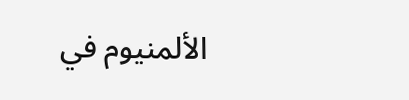الألمنيوم في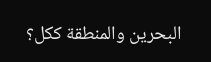البحرين والمنطقة ككل؟